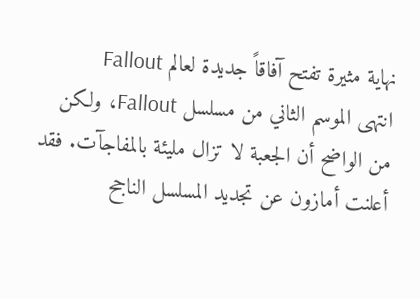نهاية مثيرة تفتح آفاقاً جديدة لعالم Fallout
انتهى الموسم الثاني من مسلسل Fallout، ولكن من الواضح أن الجعبة لا تزال مليئة بالمفاجآت. فقد أعلنت أمازون عن تجديد المسلسل الناجح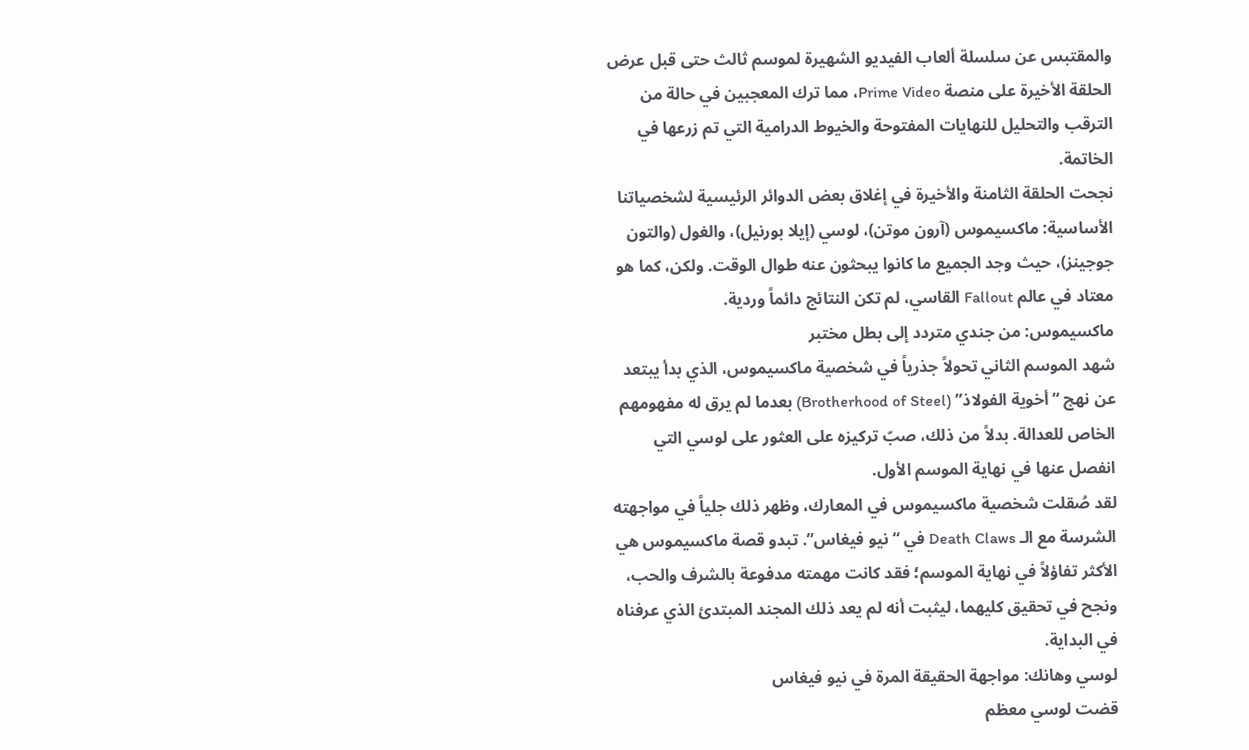والمقتبس عن سلسلة ألعاب الفيديو الشهيرة لموسم ثالث حتى قبل عرض الحلقة الأخيرة على منصة Prime Video، مما ترك المعجبين في حالة من الترقب والتحليل للنهايات المفتوحة والخيوط الدرامية التي تم زرعها في الخاتمة.
نجحت الحلقة الثامنة والأخيرة في إغلاق بعض الدوائر الرئيسية لشخصياتنا الأساسية: ماكسيموس (آرون موتن)، لوسي (إيلا بورنيل)، والغول (والتون جوجينز)، حيث وجد الجميع ما كانوا يبحثون عنه طوال الوقت. ولكن، كما هو معتاد في عالم Fallout القاسي، لم تكن النتائج دائماً وردية.
ماكسيموس: من جندي متردد إلى بطل مختبر
شهد الموسم الثاني تحولاً جذرياً في شخصية ماكسيموس، الذي بدأ يبتعد عن نهج “أخوية الفولاذ” (Brotherhood of Steel) بعدما لم يرق له مفهومهم الخاص للعدالة. بدلاً من ذلك، صبّ تركيزه على العثور على لوسي التي انفصل عنها في نهاية الموسم الأول.
لقد صُقلت شخصية ماكسيموس في المعارك، وظهر ذلك جلياً في مواجهته الشرسة مع الـ Death Claws في “نيو فيغاس”. تبدو قصة ماكسيموس هي الأكثر تفاؤلاً في نهاية الموسم؛ فقد كانت مهمته مدفوعة بالشرف والحب، ونجح في تحقيق كليهما، ليثبت أنه لم يعد ذلك المجند المبتدئ الذي عرفناه في البداية.
لوسي وهانك: مواجهة الحقيقة المرة في نيو فيغاس
قضت لوسي معظم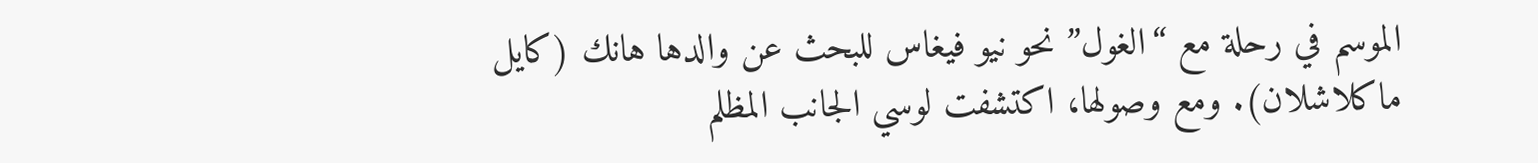الموسم في رحلة مع “الغول” نحو نيو فيغاس للبحث عن والدها هانك (كايل ماكلاشلان). ومع وصولها، اكتشفت لوسي الجانب المظلم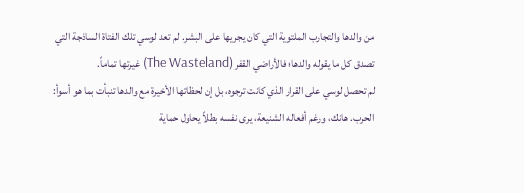من والدها والتجارب الملتوية التي كان يجريها على البشر. لم تعد لوسي تلك الفتاة الساذجة التي تصدق كل ما يقوله والدها؛ فالأراضي القفر (The Wasteland) غيرتها تماماً.
لم تحصل لوسي على القرار الذي كانت ترجوه، بل إن لحظاتها الأخيرة مع والدها تنبأت بما هو أسوأ: الحرب. هانك، ورغم أفعاله الشنيعة، يرى نفسه بطلاً يحاول حماية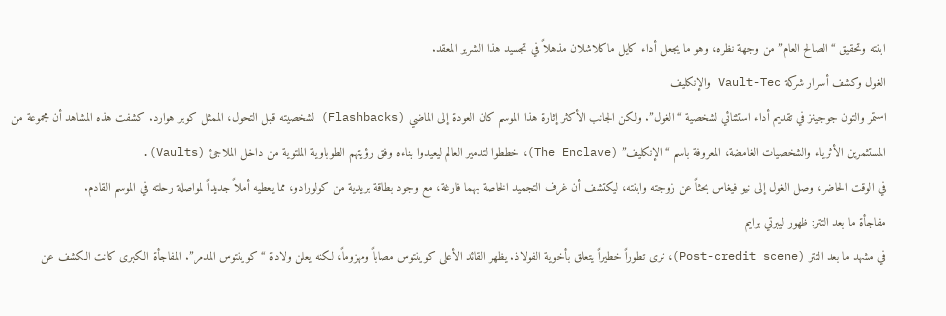ابنته وتحقيق “الصالح العام” من وجهة نظره، وهو ما يجعل أداء كايل ماكلاشلان مذهلاً في تجسيد هذا الشرير المعقد.
الغول وكشف أسرار شركة Vault-Tec والإنكليف
استمر والتون جوجينز في تقديم أداء استثنائي لشخصية “الغول”. ولكن الجانب الأكثر إثارة هذا الموسم كان العودة إلى الماضي (Flashbacks) لشخصيته قبل التحول، الممثل كوبر هوارد. كشفت هذه المشاهد أن مجموعة من المستثمرين الأثرياء والشخصيات الغامضة، المعروفة باسم “الإنكليف” (The Enclave)، خططوا لتدمير العالم ليعيدوا بناءه وفق رؤيتهم الطوباوية الملتوية من داخل الملاجئ (Vaults).
في الوقت الحاضر، وصل الغول إلى نيو فيغاس بحثاً عن زوجته وابنته، ليكتشف أن غرف التجميد الخاصة بهما فارغة، مع وجود بطاقة بريدية من كولورادو، مما يعطيه أملاً جديداً لمواصلة رحلته في الموسم القادم.
مفاجأة ما بعد التتر: ظهور ليبرتي برايم
في مشهد ما بعد التتر (Post-credit scene)، نرى تطوراً خطيراً يتعلق بأخوية الفولاذ. يظهر القائد الأعلى كوينتوس مصاباً ومهزوماً، لكنه يعلن ولادة “كوينتوس المدمر”. المفاجأة الكبرى كانت الكشف عن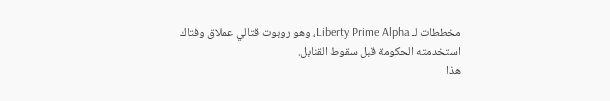مخططات لـ Liberty Prime Alpha، وهو روبوت قتالي عملاق وفتاك استخدمته الحكومة قبل سقوط القنابل.
هذا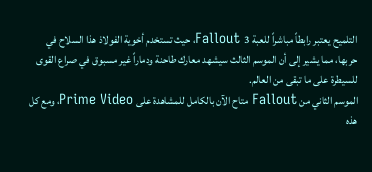التلميح يعتبر رابطاً مباشراً للعبة Fallout 3، حيث تستخدم أخوية الفولاذ هذا السلاح في حربها، مما يشير إلى أن الموسم الثالث سيشهد معارك طاحنة ودماراً غير مسبوق في صراع القوى للسيطرة على ما تبقى من العالم.
الموسم الثاني من Fallout متاح الآن بالكامل للمشاهدة على Prime Video، ومع كل هذه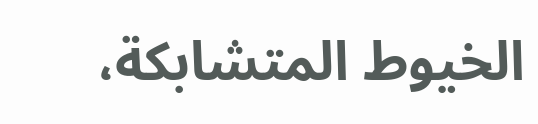الخيوط المتشابكة،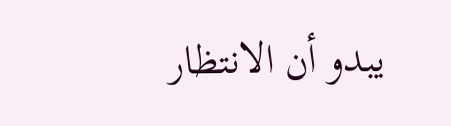يبدو أن الانتظار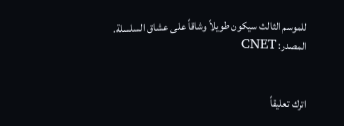للموسم الثالث سيكون طويلاً وشاقاً على عشاق السلسلة.
المصدر: CNET


اترك تعليقاً